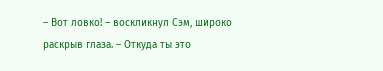– Вот ловко! – воскликнул Сэм, широко раскрыв глаза. – Откуда ты это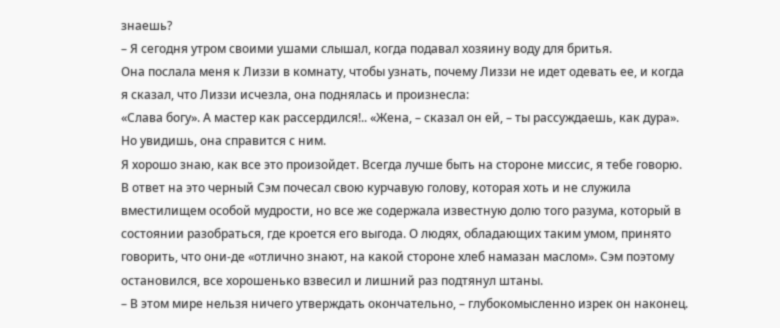знаешь?
– Я сегодня утром своими ушами слышал, когда подавал хозяину воду для бритья.
Она послала меня к Лиззи в комнату, чтобы узнать, почему Лиззи не идет одевать ее, и когда я сказал, что Лиззи исчезла, она поднялась и произнесла:
«Слава богу». А мастер как рассердился!.. «Жена, – сказал он ей, – ты рассуждаешь, как дура».
Но увидишь, она справится с ним.
Я хорошо знаю, как все это произойдет. Всегда лучше быть на стороне миссис, я тебе говорю.
В ответ на это черный Сэм почесал свою курчавую голову, которая хоть и не служила вместилищем особой мудрости, но все же содержала известную долю того разума, который в состоянии разобраться, где кроется его выгода. О людях, обладающих таким умом, принято говорить, что они-де «отлично знают, на какой стороне хлеб намазан маслом». Сэм поэтому остановился, все хорошенько взвесил и лишний раз подтянул штаны.
– В этом мире нельзя ничего утверждать окончательно, – глубокомысленно изрек он наконец.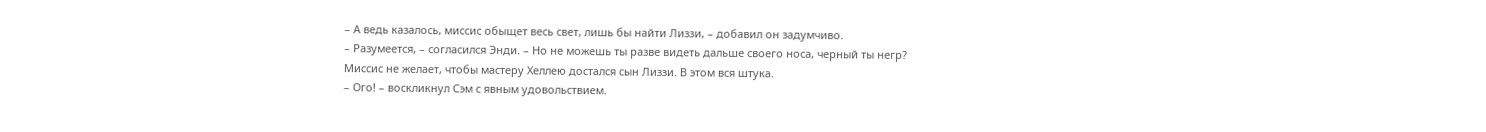– А ведь казалось, миссис обыщет весь свет, лишь бы найти Лиззи, – добавил он задумчиво.
– Разумеется, – согласился Энди. – Но не можешь ты разве видеть дальше своего носа, черный ты негр?
Миссис не желает, чтобы мастеру Хеллею достался сын Лиззи. В этом вся штука.
– Ого! – воскликнул Сэм с явным удовольствием.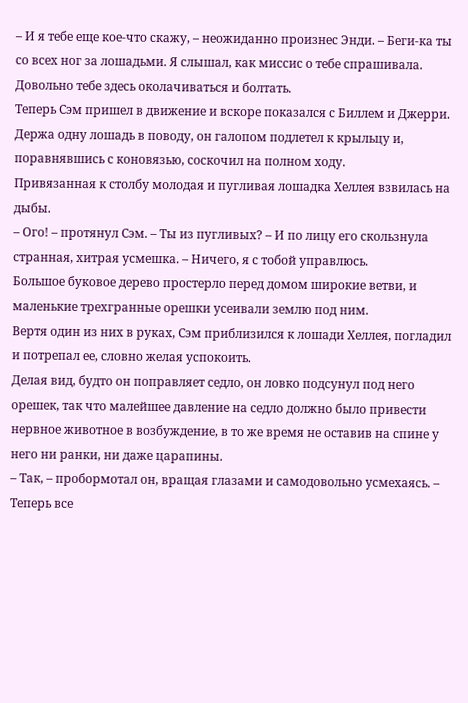– И я тебе еще кое-что скажу, – неожиданно произнес Энди. – Беги-ка ты со всех ног за лошадьми. Я слышал, как миссис о тебе спрашивала. Довольно тебе здесь околачиваться и болтать.
Теперь Сэм пришел в движение и вскоре показался с Биллем и Джерри. Держа одну лошадь в поводу, он галопом подлетел к крыльцу и, поравнявшись с коновязью, соскочил на полном ходу.
Привязанная к столбу молодая и пугливая лошадка Хеллея взвилась на дыбы.
– Ого! – протянул Сэм. – Ты из пугливых? – И по лицу его скользнула странная, хитрая усмешка. – Ничего, я с тобой управлюсь.
Большое буковое дерево простерло перед домом широкие ветви, и маленькие трехгранные орешки усеивали землю под ним.
Вертя один из них в руках, Сэм приблизился к лошади Хеллея, погладил и потрепал ее, словно желая успокоить.
Делая вид, будто он поправляет седло, он ловко подсунул под него орешек, так что малейшее давление на седло должно было привести нервное животное в возбуждение, в то же время не оставив на спине у него ни ранки, ни даже царапины.
– Так, – пробормотал он, вращая глазами и самодовольно усмехаясь. – Теперь все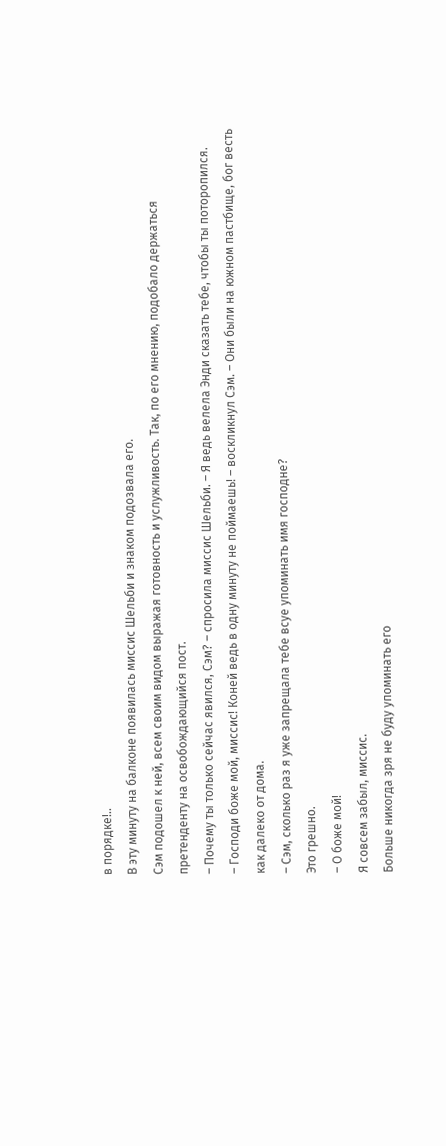в порядке!..
В эту минуту на балконе появилась миссис Шельби и знаком подозвала его.
Сэм подошел к ней, всем своим видом выражая готовность и услужливость. Так, по его мнению, подобало держаться претенденту на освобождающийся пост.
– Почему ты только сейчас явился, Сэм? – спросила миссис Шельби. – Я ведь велела Энди сказать тебе, чтобы ты поторопился.
– Господи боже мой, миссис! Коней ведь в одну минуту не поймаешь! – воскликнул Сэм. – Они были на южном пастбище, бог весть как далеко от дома.
– Сэм, сколько раз я уже запрещала тебе всуе упоминать имя господне?
Это грешно.
– О боже мой!
Я совсем забыл, миссис.
Больше никогда зря не буду упоминать его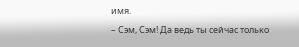имя.
– Сэм, Сэм! Да ведь ты сейчас только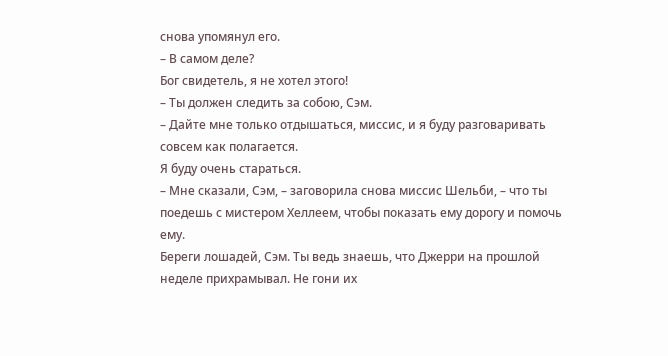снова упомянул его.
– В самом деле?
Бог свидетель, я не хотел этого!
– Ты должен следить за собою, Сэм.
– Дайте мне только отдышаться, миссис, и я буду разговаривать совсем как полагается.
Я буду очень стараться.
– Мне сказали, Сэм, – заговорила снова миссис Шельби, – что ты поедешь с мистером Хеллеем, чтобы показать ему дорогу и помочь ему.
Береги лошадей, Сэм. Ты ведь знаешь, что Джерри на прошлой неделе прихрамывал. Не гони их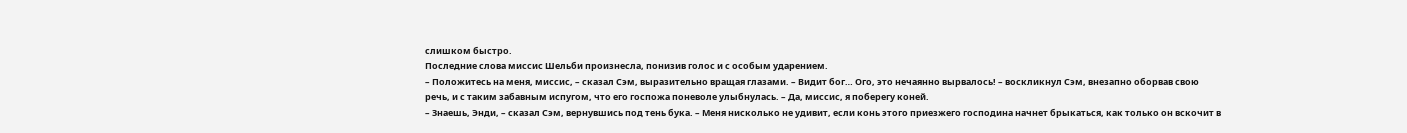слишком быстро.
Последние слова миссис Шельби произнесла, понизив голос и с особым ударением.
– Положитесь на меня, миссис, – сказал Сэм, выразительно вращая глазами. – Видит бог… Ого, это нечаянно вырвалось! – воскликнул Сэм, внезапно оборвав свою речь, и с таким забавным испугом, что его госпожа поневоле улыбнулась. – Да, миссис, я поберегу коней.
– Знаешь, Энди, – сказал Сэм, вернувшись под тень бука. – Меня нисколько не удивит, если конь этого приезжего господина начнет брыкаться, как только он вскочит в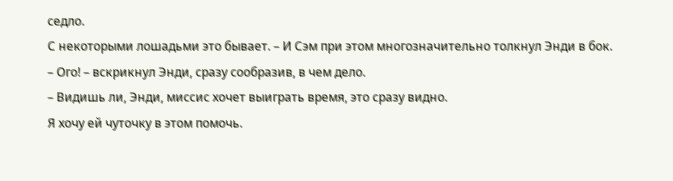седло.
С некоторыми лошадьми это бывает. – И Сэм при этом многозначительно толкнул Энди в бок.
– Ого! – вскрикнул Энди, сразу сообразив, в чем дело.
– Видишь ли, Энди, миссис хочет выиграть время, это сразу видно.
Я хочу ей чуточку в этом помочь.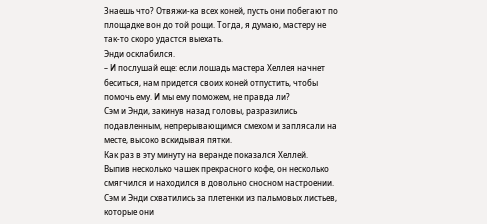Знаешь что? Отвяжи-ка всех коней, пусть они побегают по площадке вон до той рощи. Тогда, я думаю, мастеру не так-то скоро удастся выехать.
Энди осклабился.
– И послушай еще: если лошадь мастера Хеллея начнет беситься, нам придется своих коней отпустить, чтобы помочь ему. И мы ему поможем, не правда ли?
Сэм и Энди, закинув назад головы, разразились подавленным, непрерывающимся смехом и заплясали на месте, высоко вскидывая пятки.
Как раз в эту минуту на веранде показался Хеллей.
Выпив несколько чашек прекрасного кофе, он несколько смягчился и находился в довольно сносном настроении.
Сэм и Энди схватились за плетенки из пальмовых листьев, которые они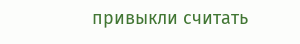привыкли считать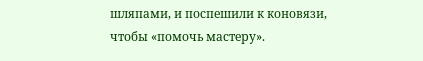шляпами, и поспешили к коновязи, чтобы «помочь мастеру».